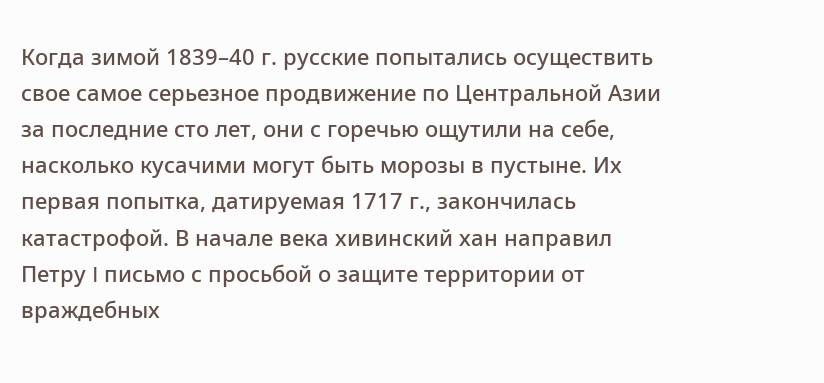Когда зимой 1839–40 г. русские попытались осуществить свое самое серьезное продвижение по Центральной Азии за последние сто лет, они с горечью ощутили на себе, насколько кусачими могут быть морозы в пустыне. Их первая попытка, датируемая 1717 г., закончилась катастрофой. В начале века хивинский хан направил Петру I письмо с просьбой о защите территории от враждебных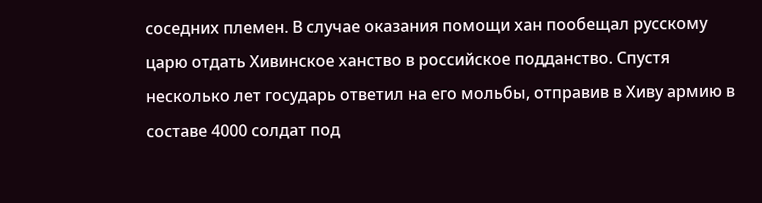соседних племен. В случае оказания помощи хан пообещал русскому царю отдать Хивинское ханство в российское подданство. Спустя несколько лет государь ответил на его мольбы, отправив в Хиву армию в составе 4000 солдат под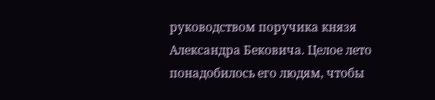руководством поручика князя Александра Бековича. Целое лето понадобилось его людям, чтобы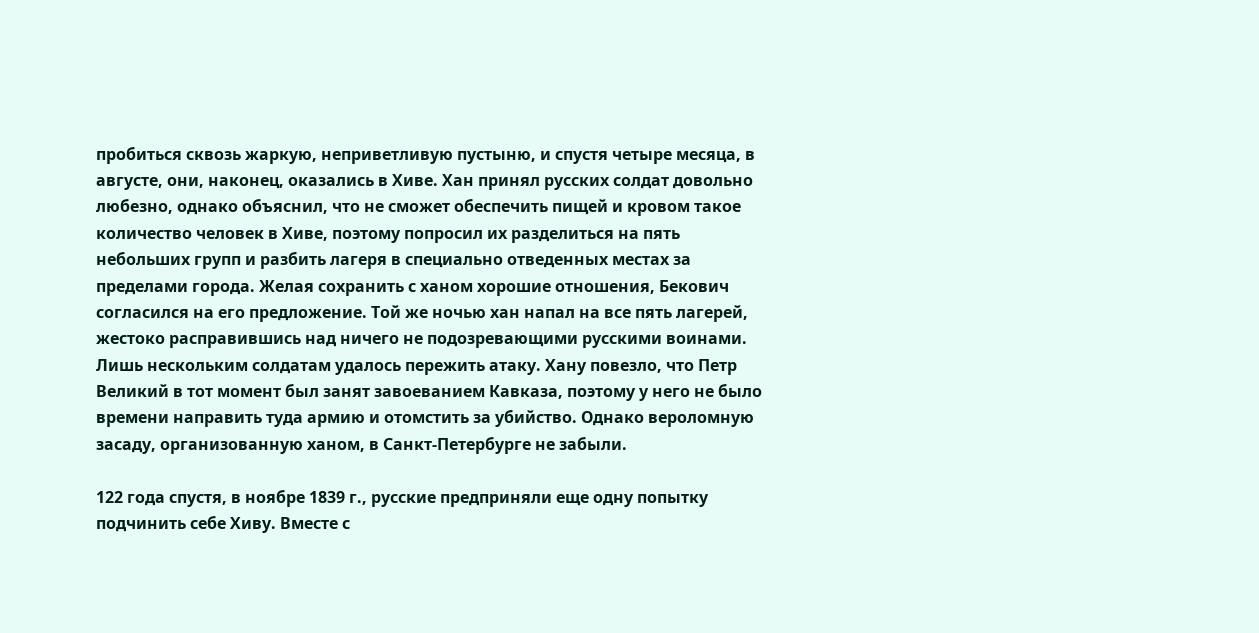пробиться сквозь жаркую, неприветливую пустыню, и спустя четыре месяца, в августе, они, наконец, оказались в Хиве. Хан принял русских солдат довольно любезно, однако объяснил, что не сможет обеспечить пищей и кровом такое количество человек в Хиве, поэтому попросил их разделиться на пять небольших групп и разбить лагеря в специально отведенных местах за пределами города. Желая сохранить с ханом хорошие отношения, Бекович согласился на его предложение. Той же ночью хан напал на все пять лагерей, жестоко расправившись над ничего не подозревающими русскими воинами. Лишь нескольким солдатам удалось пережить атаку. Хану повезло, что Петр Великий в тот момент был занят завоеванием Кавказа, поэтому у него не было времени направить туда армию и отомстить за убийство. Однако вероломную засаду, организованную ханом, в Санкт-Петербурге не забыли.

122 года спустя, в ноябре 1839 г., русские предприняли еще одну попытку подчинить себе Хиву. Вместе с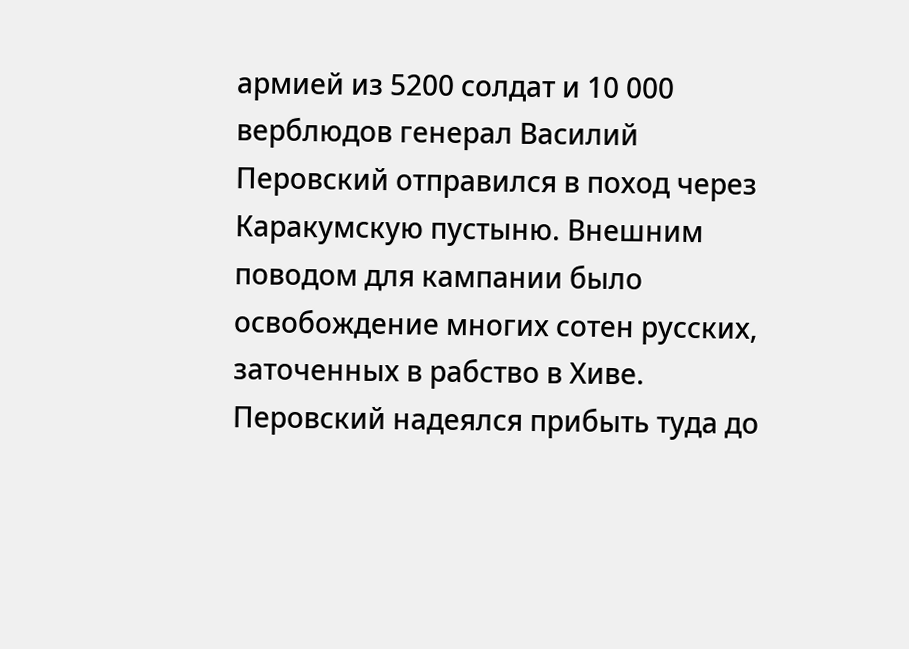армией из 5200 солдат и 10 000 верблюдов генерал Василий Перовский отправился в поход через Каракумскую пустыню. Внешним поводом для кампании было освобождение многих сотен русских, заточенных в рабство в Хиве. Перовский надеялся прибыть туда до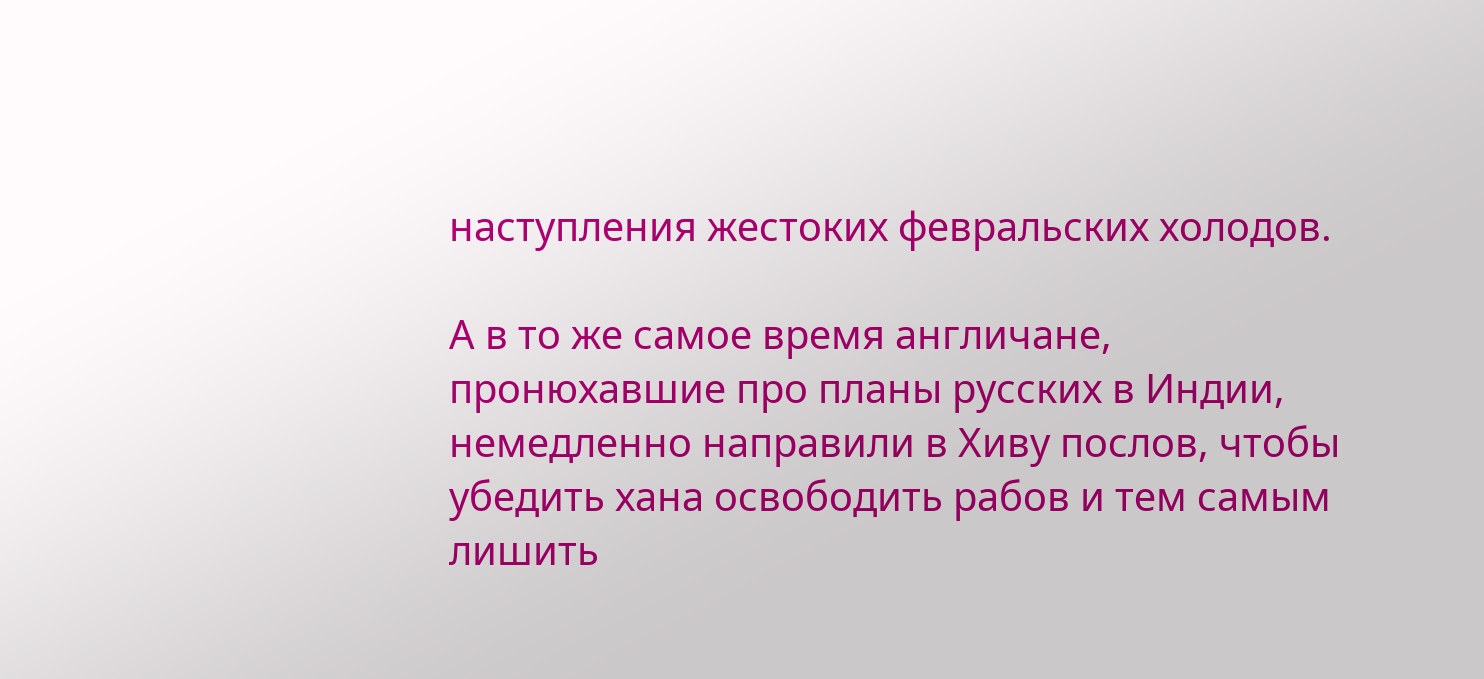наступления жестоких февральских холодов.

А в то же самое время англичане, пронюхавшие про планы русских в Индии, немедленно направили в Хиву послов, чтобы убедить хана освободить рабов и тем самым лишить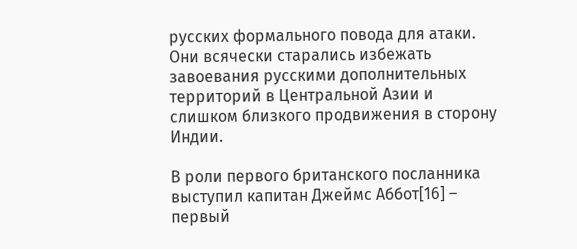русских формального повода для атаки. Они всячески старались избежать завоевания русскими дополнительных территорий в Центральной Азии и слишком близкого продвижения в сторону Индии.

В роли первого британского посланника выступил капитан Джеймс Аббот[16] – первый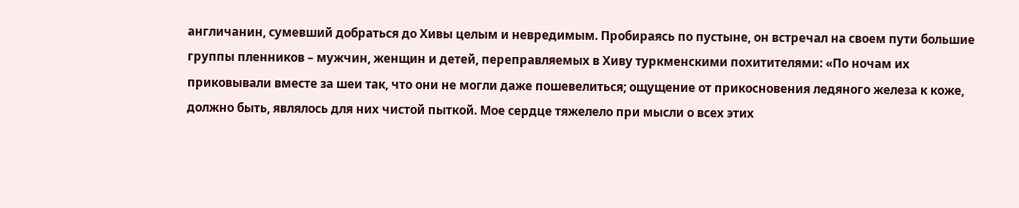англичанин, сумевший добраться до Хивы целым и невредимым. Пробираясь по пустыне, он встречал на своем пути большие группы пленников – мужчин, женщин и детей, переправляемых в Хиву туркменскими похитителями: «По ночам их приковывали вместе за шеи так, что они не могли даже пошевелиться; ощущение от прикосновения ледяного железа к коже, должно быть, являлось для них чистой пыткой. Мое сердце тяжелело при мысли о всех этих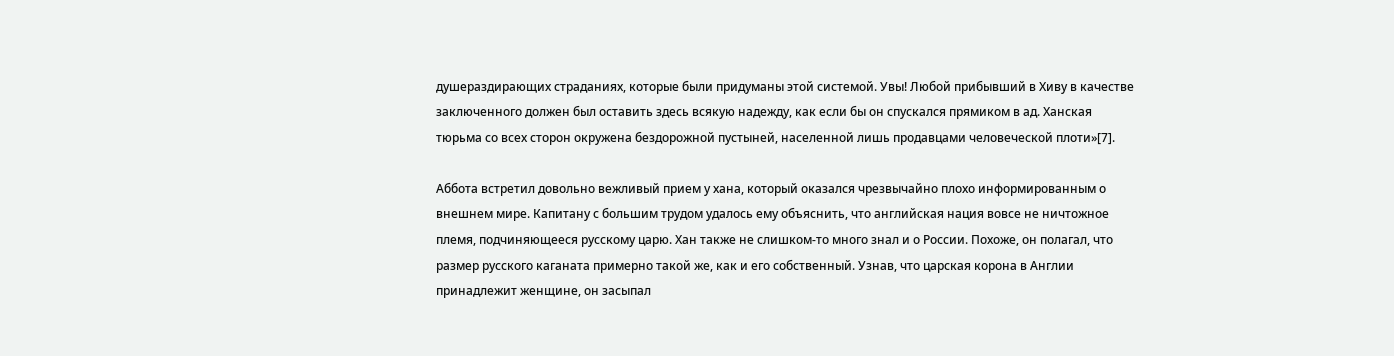душераздирающих страданиях, которые были придуманы этой системой. Увы! Любой прибывший в Хиву в качестве заключенного должен был оставить здесь всякую надежду, как если бы он спускался прямиком в ад. Ханская тюрьма со всех сторон окружена бездорожной пустыней, населенной лишь продавцами человеческой плоти»[7].

Аббота встретил довольно вежливый прием у хана, который оказался чрезвычайно плохо информированным о внешнем мире. Капитану с большим трудом удалось ему объяснить, что английская нация вовсе не ничтожное племя, подчиняющееся русскому царю. Хан также не слишком-то много знал и о России. Похоже, он полагал, что размер русского каганата примерно такой же, как и его собственный. Узнав, что царская корона в Англии принадлежит женщине, он засыпал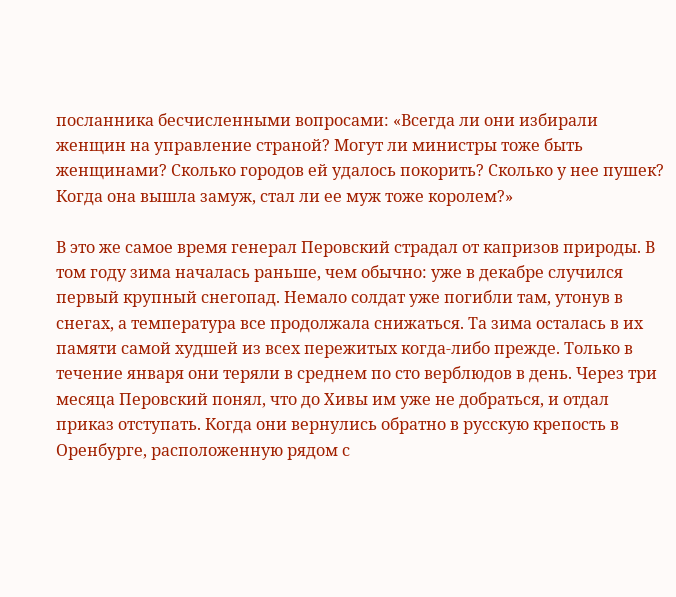посланника бесчисленными вопросами: «Всегда ли они избирали женщин на управление страной? Могут ли министры тоже быть женщинами? Сколько городов ей удалось покорить? Сколько у нее пушек? Когда она вышла замуж, стал ли ее муж тоже королем?»

В это же самое время генерал Перовский страдал от капризов природы. В том году зима началась раньше, чем обычно: уже в декабре случился первый крупный снегопад. Немало солдат уже погибли там, утонув в снегах, а температура все продолжала снижаться. Та зима осталась в их памяти самой худшей из всех пережитых когда-либо прежде. Только в течение января они теряли в среднем по сто верблюдов в день. Через три месяца Перовский понял, что до Хивы им уже не добраться, и отдал приказ отступать. Когда они вернулись обратно в русскую крепость в Оренбурге, расположенную рядом с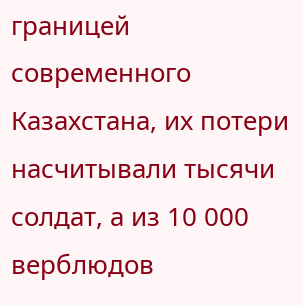границей современного Казахстана, их потери насчитывали тысячи солдат, а из 10 000 верблюдов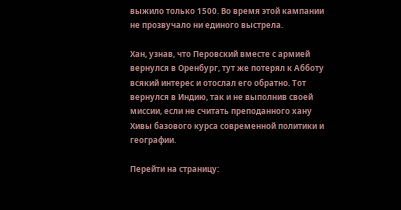выжило только 1500. Во время этой кампании не прозвучало ни единого выстрела.

Хан, узнав, что Перовский вместе с армией вернулся в Оренбург, тут же потерял к Абботу всякий интерес и отослал его обратно. Тот вернулся в Индию, так и не выполнив своей миссии, если не считать преподанного хану Хивы базового курса современной политики и географии.

Перейти на страницу: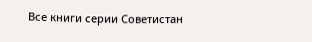Все книги серии Советистан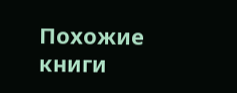Похожие книги